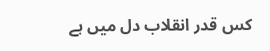کس قدر انقلاب دل میں ہے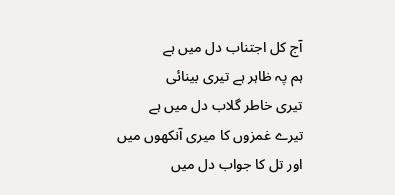آج کل اجتناب دل میں ہے
ہم پہ ظاہر ہے تیری بینائی
تیری خاطر گلاب دل میں ہے
تیرے غمزوں کا میری آنکھوں میں
اور تل کا جواب دل میں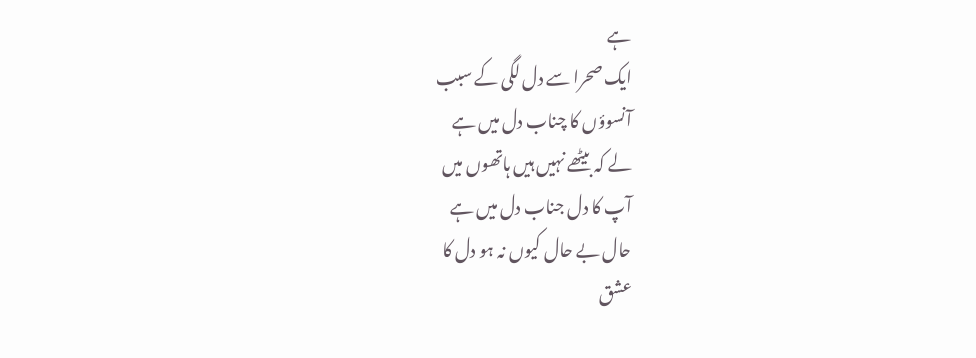ہے
ایک صحرا سے دل لگی کے سبب
آنسوؤں کا چناب دل میں ہے
لے کہ بیٹھے نہیں ہیں ہاتھوں میں
آپ کا دل جناب دل میں ہے
حال بے حال کیوں نہ ہو دل کا
عشق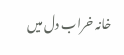خانہ خراب دل میں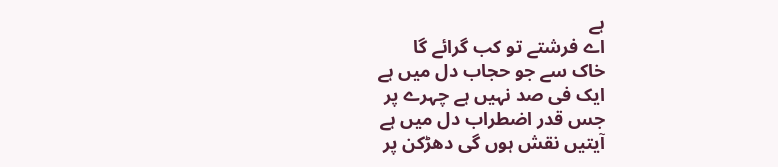ہے
اے فرشتے تو کب گرائے گا
خاک سے جو حجاب دل میں ہے
ایک فی صد نہیں ہے چہرے پر
جس قدر اضطراب دل میں ہے
آیتیں نقش ہوں گی دھڑکن پر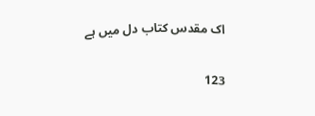اک مقدس کتاب دل میں ہے

123